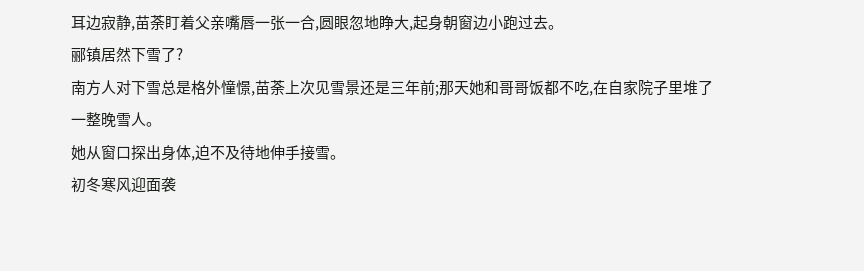耳边寂静,苗荼盯着父亲嘴唇一张一合,圆眼忽地睁大,起身朝窗边小跑过去。
郦镇居然下雪了?
南方人对下雪总是格外憧憬,苗荼上次见雪景还是三年前;那天她和哥哥饭都不吃,在自家院子里堆了一整晚雪人。
她从窗口探出身体,迫不及待地伸手接雪。
初冬寒风迎面袭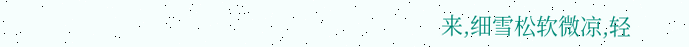来,细雪松软微凉,轻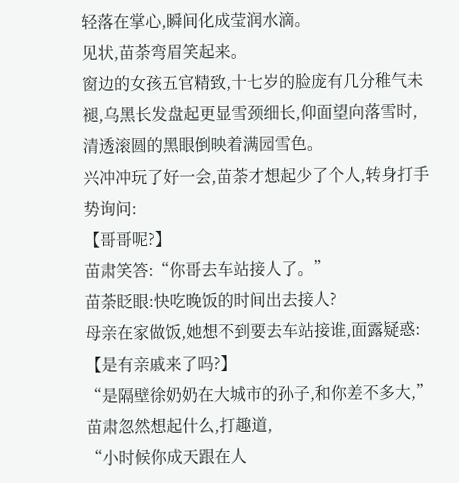轻落在掌心,瞬间化成莹润水滴。
见状,苗荼弯眉笑起来。
窗边的女孩五官精致,十七岁的脸庞有几分稚气未褪,乌黑长发盘起更显雪颈细长,仰面望向落雪时,清透滚圆的黑眼倒映着满园雪色。
兴冲冲玩了好一会,苗荼才想起少了个人,转身打手势询问:
【哥哥呢?】
苗肃笑答:“你哥去车站接人了。”
苗荼眨眼:快吃晚饭的时间出去接人?
母亲在家做饭,她想不到要去车站接谁,面露疑惑:【是有亲戚来了吗?】
“是隔壁徐奶奶在大城市的孙子,和你差不多大,”苗肃忽然想起什么,打趣道,
“小时候你成天跟在人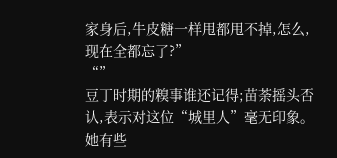家身后,牛皮糖一样甩都甩不掉,怎么,现在全都忘了?”
“”
豆丁时期的糗事谁还记得;苗荼摇头否认,表示对这位“城里人”毫无印象。
她有些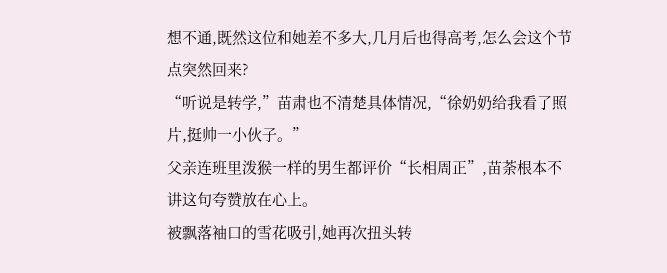想不通,既然这位和她差不多大,几月后也得高考,怎么会这个节点突然回来?
“听说是转学,”苗肃也不清楚具体情况,“徐奶奶给我看了照片,挺帅一小伙子。”
父亲连班里泼猴一样的男生都评价“长相周正”,苗荼根本不讲这句夸赞放在心上。
被飘落袖口的雪花吸引,她再次扭头转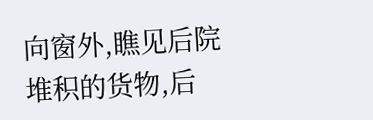向窗外,瞧见后院堆积的货物,后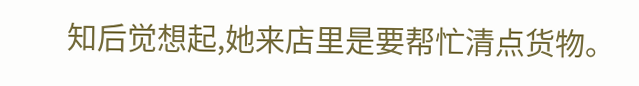知后觉想起,她来店里是要帮忙清点货物。